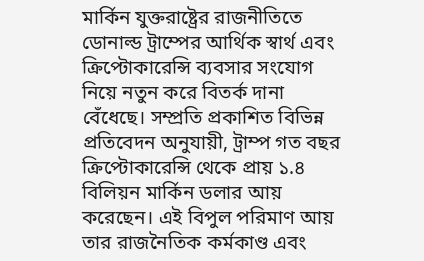মার্কিন যুক্তরাষ্ট্রের রাজনীতিতে ডোনাল্ড ট্রাম্পের আর্থিক স্বার্থ এবং ক্রিপ্টোকারেন্সি ব্যবসার সংযোগ নিয়ে নতুন করে বিতর্ক দানা বেঁধেছে। সম্প্রতি প্রকাশিত বিভিন্ন প্রতিবেদন অনুযায়ী, ট্রাম্প গত বছর ক্রিপ্টোকারেন্সি থেকে প্রায় ১.৪ বিলিয়ন মার্কিন ডলার আয় করেছেন। এই বিপুল পরিমাণ আয় তার রাজনৈতিক কর্মকাণ্ড এবং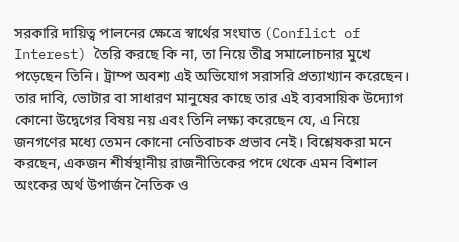সরকারি দায়িত্ব পালনের ক্ষেত্রে স্বার্থের সংঘাত (Conflict of Interest) তৈরি করছে কি না, তা নিয়ে তীব্র সমালোচনার মুখে পড়েছেন তিনি। ট্রাম্প অবশ্য এই অভিযোগ সরাসরি প্রত্যাখ্যান করেছেন। তার দাবি, ভোটার বা সাধারণ মানুষের কাছে তার এই ব্যবসায়িক উদ্যোগ কোনো উদ্বেগের বিষয় নয় এবং তিনি লক্ষ্য করেছেন যে, এ নিয়ে জনগণের মধ্যে তেমন কোনো নেতিবাচক প্রভাব নেই। বিশ্লেষকরা মনে করছেন, একজন শীর্ষস্থানীয় রাজনীতিকের পদে থেকে এমন বিশাল অংকের অর্থ উপার্জন নৈতিক ও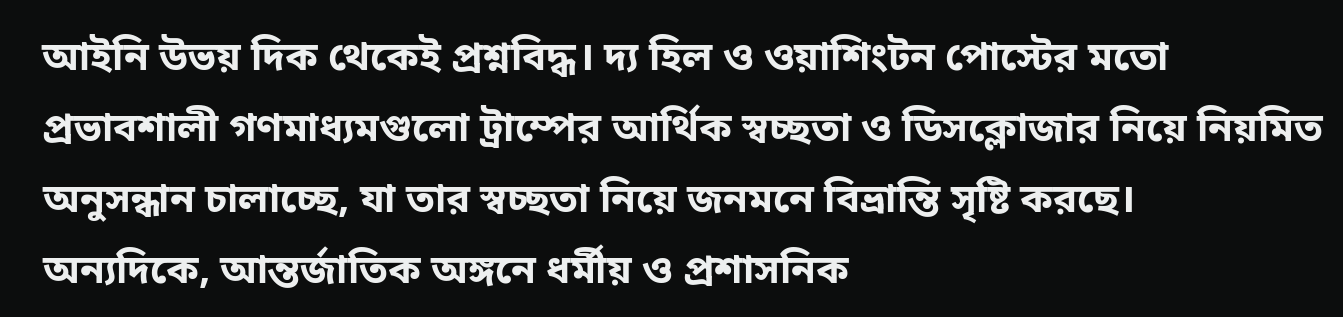আইনি উভয় দিক থেকেই প্রশ্নবিদ্ধ। দ্য হিল ও ওয়াশিংটন পোস্টের মতো প্রভাবশালী গণমাধ্যমগুলো ট্রাম্পের আর্থিক স্বচ্ছতা ও ডিসক্লোজার নিয়ে নিয়মিত অনুসন্ধান চালাচ্ছে, যা তার স্বচ্ছতা নিয়ে জনমনে বিভ্রান্তি সৃষ্টি করছে।
অন্যদিকে, আন্তর্জাতিক অঙ্গনে ধর্মীয় ও প্রশাসনিক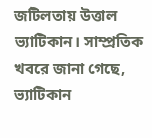জটিলতায় উত্তাল ভ্যাটিকান। সাম্প্রতিক খবরে জানা গেছে, ভ্যাটিকান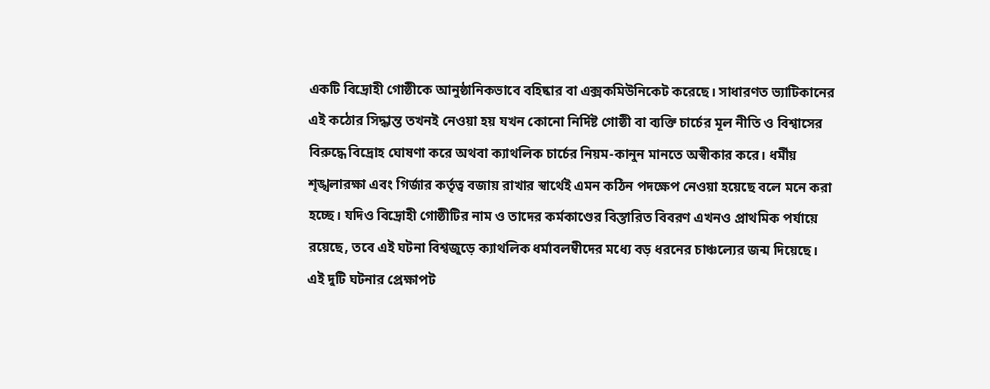একটি বিদ্রোহী গোষ্ঠীকে আনুষ্ঠানিকভাবে বহিষ্কার বা এক্সকমিউনিকেট করেছে। সাধারণত ভ্যাটিকানের এই কঠোর সিদ্ধান্ত তখনই নেওয়া হয় যখন কোনো নির্দিষ্ট গোষ্ঠী বা ব্যক্তি চার্চের মূল নীতি ও বিশ্বাসের বিরুদ্ধে বিদ্রোহ ঘোষণা করে অথবা ক্যাথলিক চার্চের নিয়ম-কানুন মানতে অস্বীকার করে। ধর্মীয় শৃঙ্খলারক্ষা এবং গির্জার কর্তৃত্ব বজায় রাখার স্বার্থেই এমন কঠিন পদক্ষেপ নেওয়া হয়েছে বলে মনে করা হচ্ছে। যদিও বিদ্রোহী গোষ্ঠীটির নাম ও তাদের কর্মকাণ্ডের বিস্তারিত বিবরণ এখনও প্রাথমিক পর্যায়ে রয়েছে, তবে এই ঘটনা বিশ্বজুড়ে ক্যাথলিক ধর্মাবলম্বীদের মধ্যে বড় ধরনের চাঞ্চল্যের জন্ম দিয়েছে।
এই দুটি ঘটনার প্রেক্ষাপট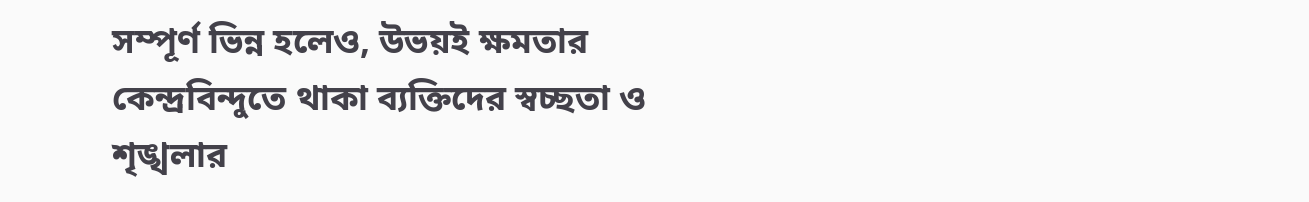সম্পূর্ণ ভিন্ন হলেও, উভয়ই ক্ষমতার কেন্দ্রবিন্দুতে থাকা ব্যক্তিদের স্বচ্ছতা ও শৃঙ্খলার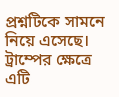প্রশ্নটিকে সামনে নিয়ে এসেছে। ট্রাম্পের ক্ষেত্রে এটি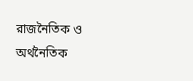রাজনৈতিক ও অর্থনৈতিক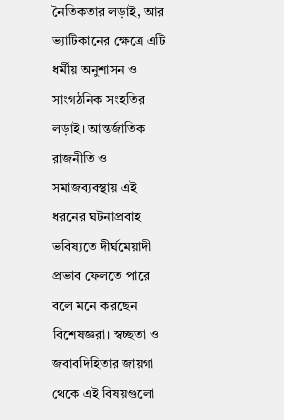নৈতিকতার লড়াই, আর ভ্যাটিকানের ক্ষেত্রে এটি ধর্মীয় অনুশাসন ও সাংগঠনিক সংহতির লড়াই। আন্তর্জাতিক রাজনীতি ও সমাজব্যবস্থায় এই ধরনের ঘটনাপ্রবাহ ভবিষ্যতে দীর্ঘমেয়াদী প্রভাব ফেলতে পারে বলে মনে করছেন বিশেষজ্ঞরা। স্বচ্ছতা ও জবাবদিহিতার জায়গা থেকে এই বিষয়গুলো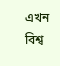এখন বিশ্ব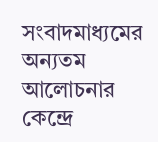সংবাদমাধ্যমের অন্যতম আলোচনার কেন্দ্রে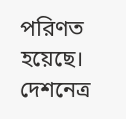পরিণত হয়েছে।
দেশনেত্র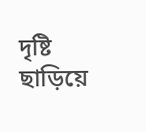দৃষ্টি ছাড়িয়ে